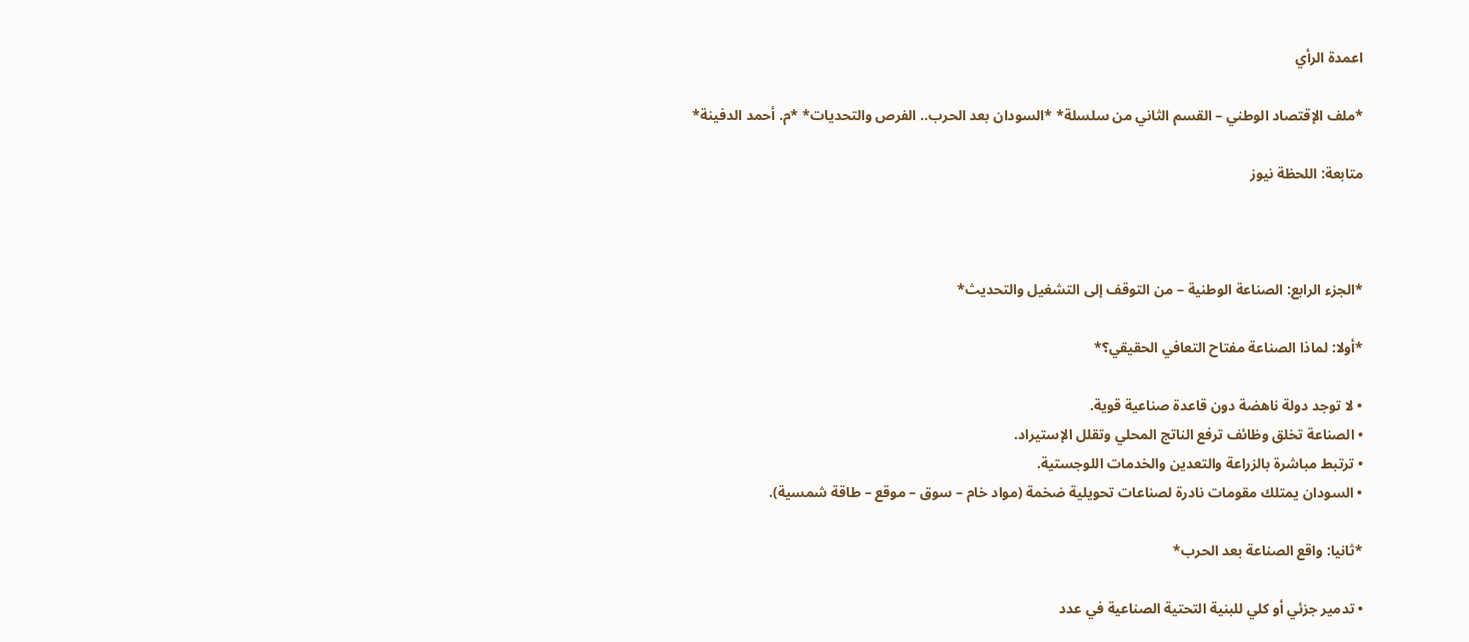اعمدة الرأي

*ملف الإقتصاد الوطني – القسم الثاني من سلسلة* *السودان بعد الحرب.. الفرص والتحديات* *م. أحمد الدفينة*

متابعة: اللحظة نيوز



*الجزء الرابع: الصناعة الوطنية – من التوقف إلى التشغيل والتحديث*

*أولا: لماذا الصناعة مفتاح التعافي الحقيقي؟*

• لا توجد دولة ناهضة دون قاعدة صناعية قوية.
• الصناعة تخلق وظائف ترفع الناتج المحلي وتقلل الإستيراد.
• ترتبط مباشرة بالزراعة والتعدين والخدمات اللوجستية.
• السودان يمتلك مقومات نادرة لصناعات تحويلية ضخمة (مواد خام – سوق – موقع – طاقة شمسية).

*ثانيا: واقع الصناعة بعد الحرب*

• تدمير جزئي أو كلي للبنية التحتية الصناعية في عدد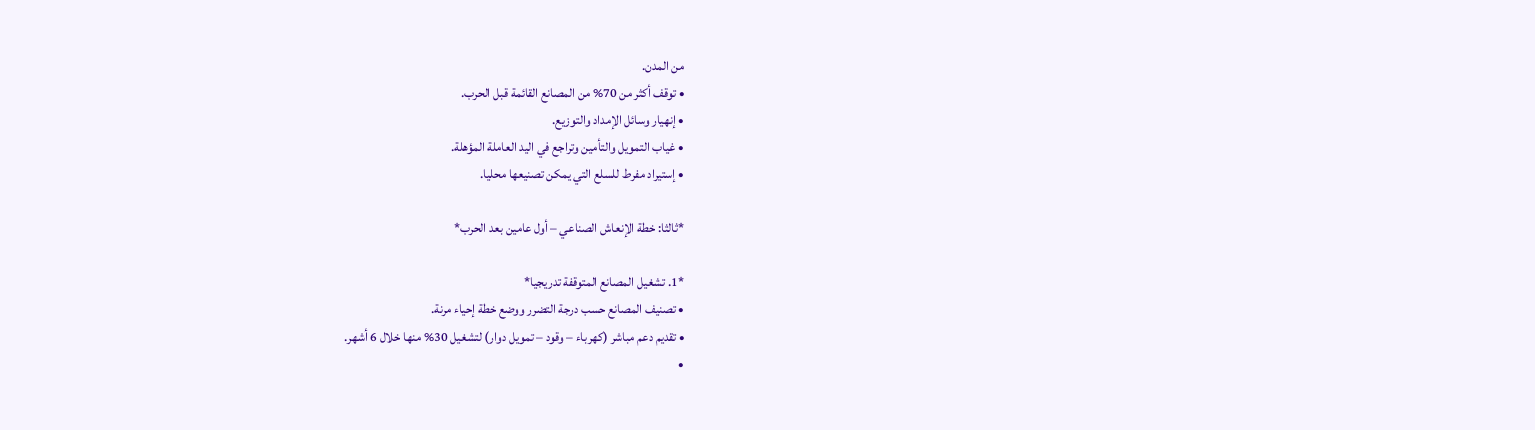من المدن.
• توقف أكثر من 70% من المصانع القائمة قبل الحرب.
• إنهيار وسائل الإمداد والتوزيع.
• غياب التمويل والتأمين وتراجع في اليد العاملة المؤهلة.
• إستيراد مفرط للسلع التي يمكن تصنيعها محليا.

*ثالثا: خطة الإنعاش الصناعي – أول عامين بعد الحرب*

*1. تشغيل المصانع المتوقفة تدريجيا*
• تصنيف المصانع حسب درجة التضرر ووضع خطة إحياء مرنة.
• تقديم دعم مباشر (كهرباء – وقود – تمويل دوار) لتشغيل 30% منها خلال 6 أشهر.
•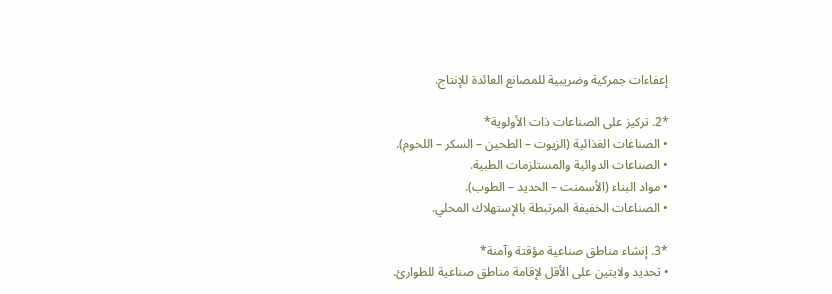إعفاءات جمركية وضريبية للمصانع العائدة للإنتاج.

*2. تركيز على الصناعات ذات الأولوية*
• الصناعات الغذائية (الزيوت – الطحين – السكر – اللحوم).
• الصناعات الدوائية والمستلزمات الطبية.
• مواد البناء (الأسمنت – الحديد – الطوب).
• الصناعات الخفيفة المرتبطة بالإستهلاك المحلي.

*3. إنشاء مناطق صناعية مؤقتة وآمنة*
• تحديد ولايتين على الأقل لإقامة مناطق صناعية للطوارئ.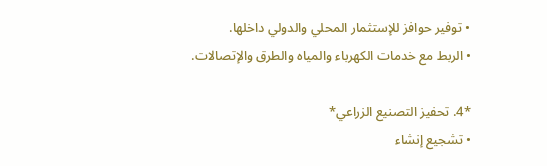• توفير حوافز للإستثمار المحلي والدولي داخلها.
• الربط مع خدمات الكهرباء والمياه والطرق والإتصالات.

*4. تحفيز التصنيع الزراعي*
• تشجيع إنشاء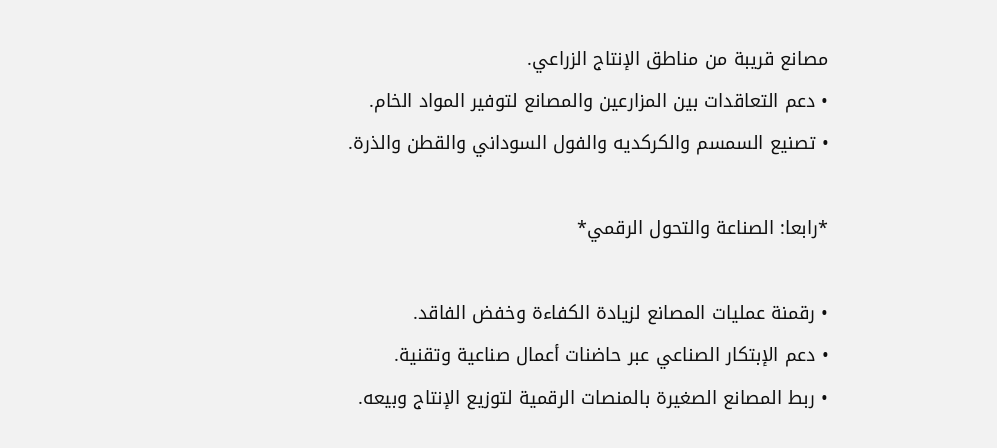مصانع قريبة من مناطق الإنتاج الزراعي.
• دعم التعاقدات بين المزارعين والمصانع لتوفير المواد الخام.
• تصنيع السمسم والكركديه والفول السوداني والقطن والذرة.

*رابعا: الصناعة والتحول الرقمي*

• رقمنة عمليات المصانع لزيادة الكفاءة وخفض الفاقد.
• دعم الإبتكار الصناعي عبر حاضنات أعمال صناعية وتقنية.
• ربط المصانع الصغيرة بالمنصات الرقمية لتوزيع الإنتاج وبيعه.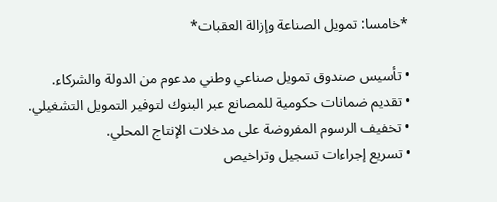*خامسا: تمويل الصناعة وإزالة العقبات*

• تأسيس صندوق تمويل صناعي وطني مدعوم من الدولة والشركاء.
• تقديم ضمانات حكومية للمصانع عبر البنوك لتوفير التمويل التشغيلي.
• تخفيف الرسوم المفروضة على مدخلات الإنتاج المحلي.
• تسريع إجراءات تسجيل وتراخيص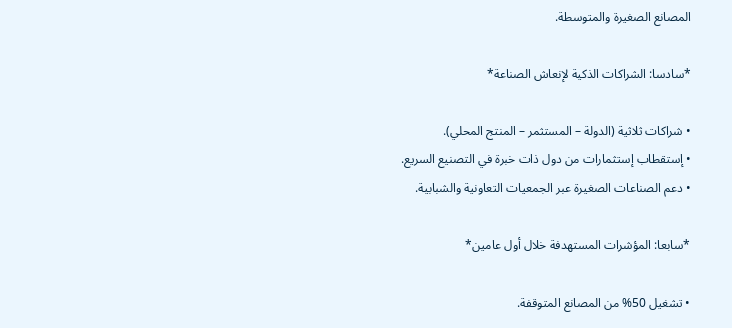المصانع الصغيرة والمتوسطة.

*سادسا: الشراكات الذكية لإنعاش الصناعة*

• شراكات ثلاثية (الدولة – المستثمر – المنتج المحلي).
• إستقطاب إستثمارات من دول ذات خبرة في التصنيع السريع.
• دعم الصناعات الصغيرة عبر الجمعيات التعاونية والشبابية.

*سابعا: المؤشرات المستهدفة خلال أول عامين*

• تشغيل 50% من المصانع المتوقفة.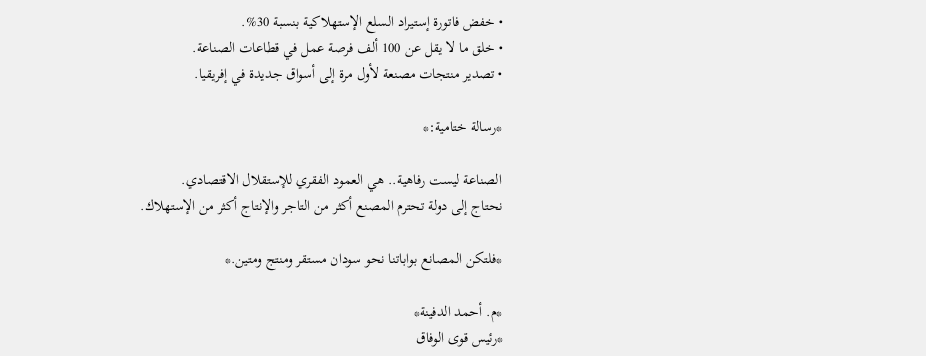• خفض فاتورة إستيراد السلع الإستهلاكية بنسبة 30%.
• خلق ما لا يقل عن 100 ألف فرصة عمل في قطاعات الصناعة.
• تصدير منتجات مصنعة لأول مرة إلى أسواق جديدة في إفريقيا.

*رسالة ختامية:*

الصناعة ليست رفاهية.. هي العمود الفقري للإستقلال الاقتصادي.
نحتاج إلى دولة تحترم المصنع أكثر من التاجر والإنتاج أكثر من الإستهلاك.

*فلتكن المصانع بواباتنا نحو سودان مستقر ومنتج ومتين.*

*م. أحمد الدفينة*
*رئيس قوى الوفاق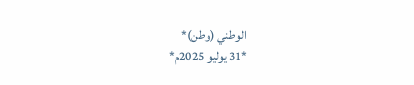الوطني (وطن)*
*31 يوليو 2025م*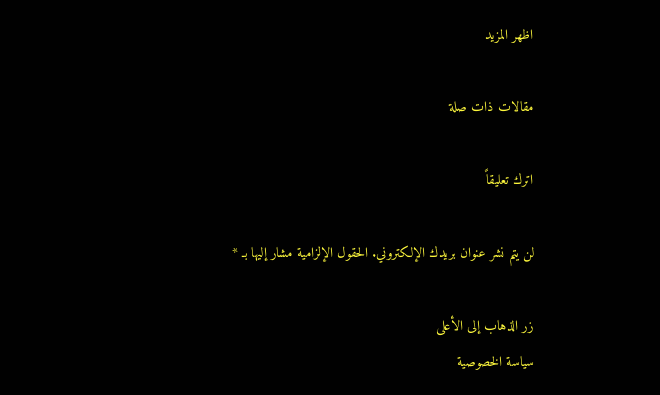اظهر المزيد

مقالات ذات صلة

اترك تعليقاً

لن يتم نشر عنوان بريدك الإلكتروني. الحقول الإلزامية مشار إليها بـ *

زر الذهاب إلى الأعلى
سياسة الخصوصية